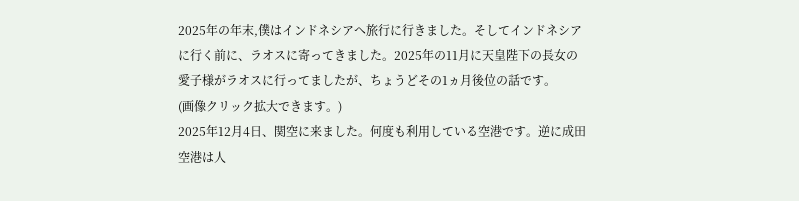2025年の年末,僕はインドネシアへ旅行に行きました。そしてインドネシアに行く前に、ラオスに寄ってきました。2025年の11月に天皇陛下の長女の愛子様がラオスに行ってましたが、ちょうどその1ヵ月後位の話です。
(画像クリック拡大できます。)
2025年12月4日、関空に来ました。何度も利用している空港です。逆に成田空港は人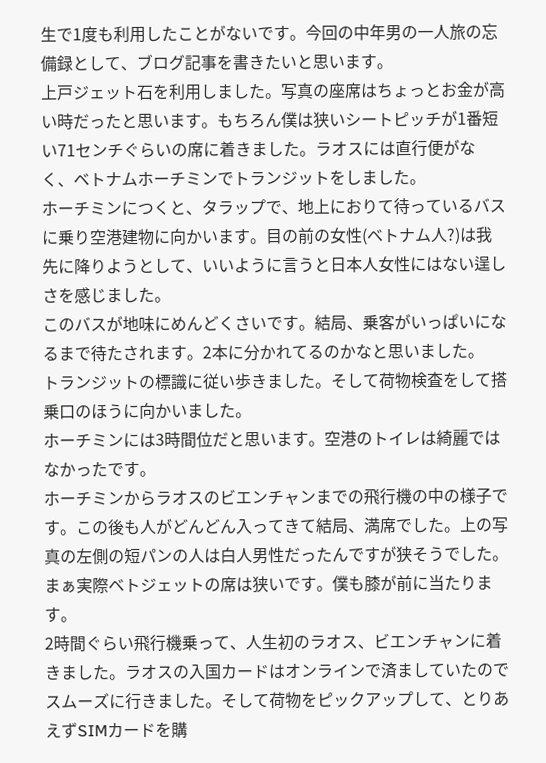生で1度も利用したことがないです。今回の中年男の一人旅の忘備録として、ブログ記事を書きたいと思います。
上戸ジェット石を利用しました。写真の座席はちょっとお金が高い時だったと思います。もちろん僕は狭いシートピッチが1番短い71センチぐらいの席に着きました。ラオスには直行便がなく、ベトナムホーチミンでトランジットをしました。
ホーチミンにつくと、タラップで、地上におりて待っているバスに乗り空港建物に向かいます。目の前の女性(ベトナム人?)は我先に降りようとして、いいように言うと日本人女性にはない逞しさを感じました。
このバスが地味にめんどくさいです。結局、乗客がいっぱいになるまで待たされます。2本に分かれてるのかなと思いました。
トランジットの標識に従い歩きました。そして荷物検査をして搭乗口のほうに向かいました。
ホーチミンには3時間位だと思います。空港のトイレは綺麗ではなかったです。
ホーチミンからラオスのビエンチャンまでの飛行機の中の様子です。この後も人がどんどん入ってきて結局、満席でした。上の写真の左側の短パンの人は白人男性だったんですが狭そうでした。まぁ実際ベトジェットの席は狭いです。僕も膝が前に当たります。
2時間ぐらい飛行機乗って、人生初のラオス、ビエンチャンに着きました。ラオスの入国カードはオンラインで済ましていたのでスムーズに行きました。そして荷物をピックアップして、とりあえずSIMカードを購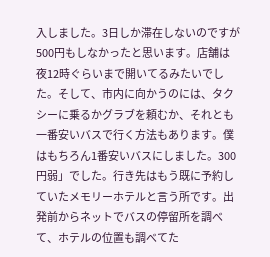入しました。3日しか滞在しないのですが500円もしなかったと思います。店舗は夜12時ぐらいまで開いてるみたいでした。そして、市内に向かうのには、タクシーに乗るかグラブを頼むか、それとも一番安いバスで行く方法もあります。僕はもちろん1番安いバスにしました。300円弱」でした。行き先はもう既に予約していたメモリーホテルと言う所です。出発前からネットでバスの停留所を調べて、ホテルの位置も調べてた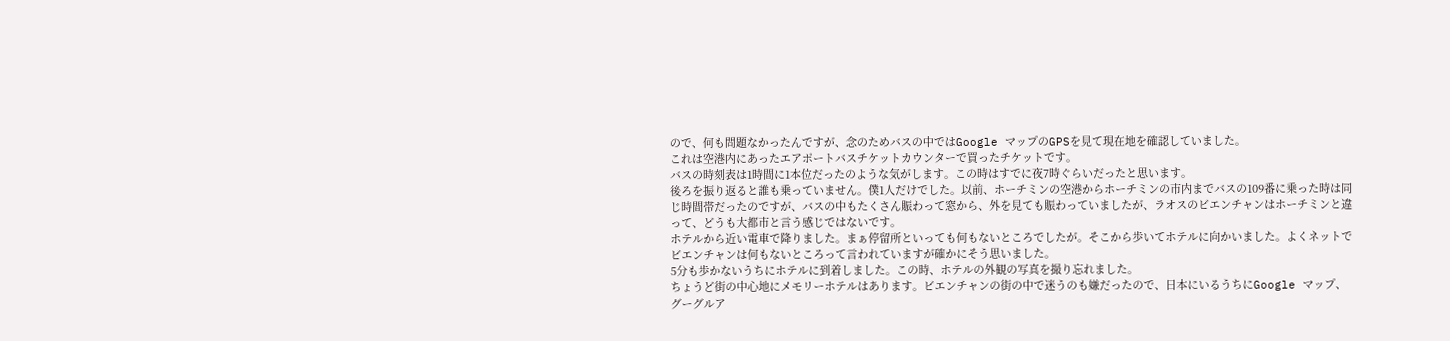ので、何も問題なかったんですが、念のためバスの中ではGoogle マップのGPSを見て現在地を確認していました。
これは空港内にあったエアポートバスチケットカウンターで買ったチケットです。
バスの時刻表は1時間に1本位だったのような気がします。この時はすでに夜7時ぐらいだったと思います。
後ろを振り返ると誰も乗っていません。僕1人だけでした。以前、ホーチミンの空港からホーチミンの市内までバスの109番に乗った時は同じ時間帯だったのですが、バスの中もたくさん賑わって窓から、外を見ても賑わっていましたが、ラオスのビエンチャンはホーチミンと違って、どうも大都市と言う感じではないです。
ホテルから近い電車で降りました。まぁ停留所といっても何もないところでしたが。そこから歩いてホテルに向かいました。よくネットでビエンチャンは何もないところって言われていますが確かにそう思いました。
5分も歩かないうちにホテルに到着しました。この時、ホテルの外観の写真を撮り忘れました。
ちょうど街の中心地にメモリーホテルはあります。ビエンチャンの街の中で迷うのも嫌だったので、日本にいるうちにGoogle マップ、グーグルア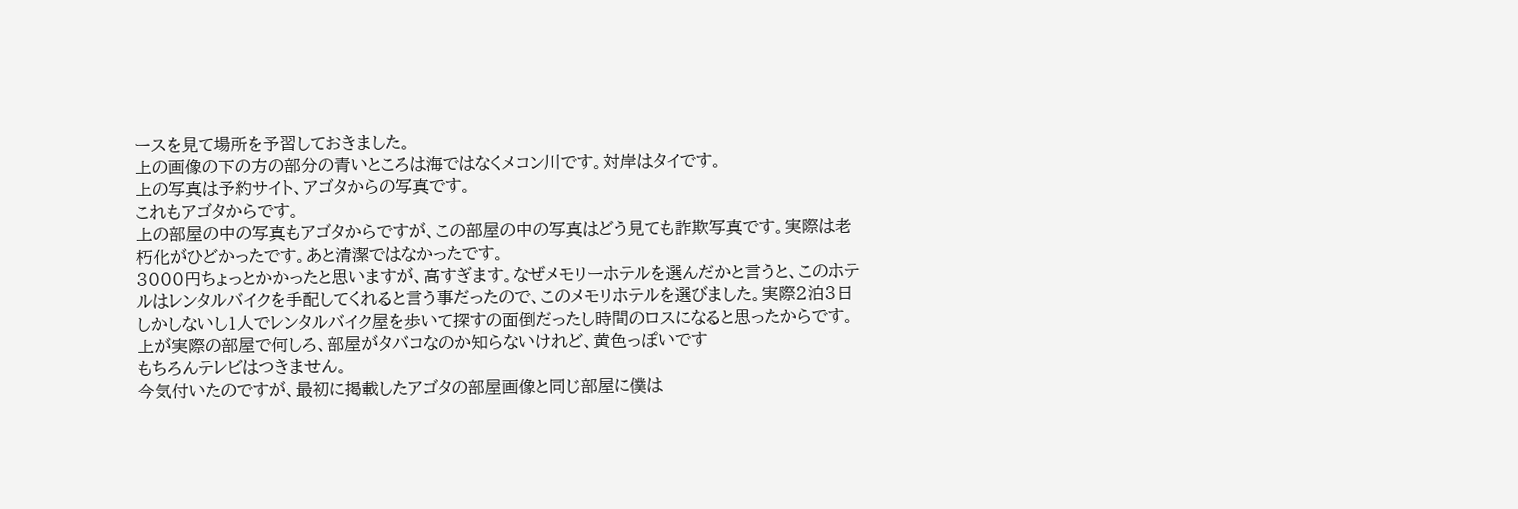ースを見て場所を予習しておきました。
上の画像の下の方の部分の青いところは海ではなくメコン川です。対岸はタイです。
上の写真は予約サイト、アゴタからの写真です。
これもアゴタからです。
上の部屋の中の写真もアゴタからですが、この部屋の中の写真はどう見ても詐欺写真です。実際は老朽化がひどかったです。あと清潔ではなかったです。
3000円ちょっとかかったと思いますが、高すぎます。なぜメモリーホテルを選んだかと言うと、このホテルはレンタルバイクを手配してくれると言う事だったので、このメモリホテルを選びました。実際2泊3日しかしないし1人でレンタルバイク屋を歩いて探すの面倒だったし時間のロスになると思ったからです。
上が実際の部屋で何しろ、部屋がタバコなのか知らないけれど、黄色っぽいです
もちろんテレビはつきません。
今気付いたのですが、最初に掲載したアゴタの部屋画像と同じ部屋に僕は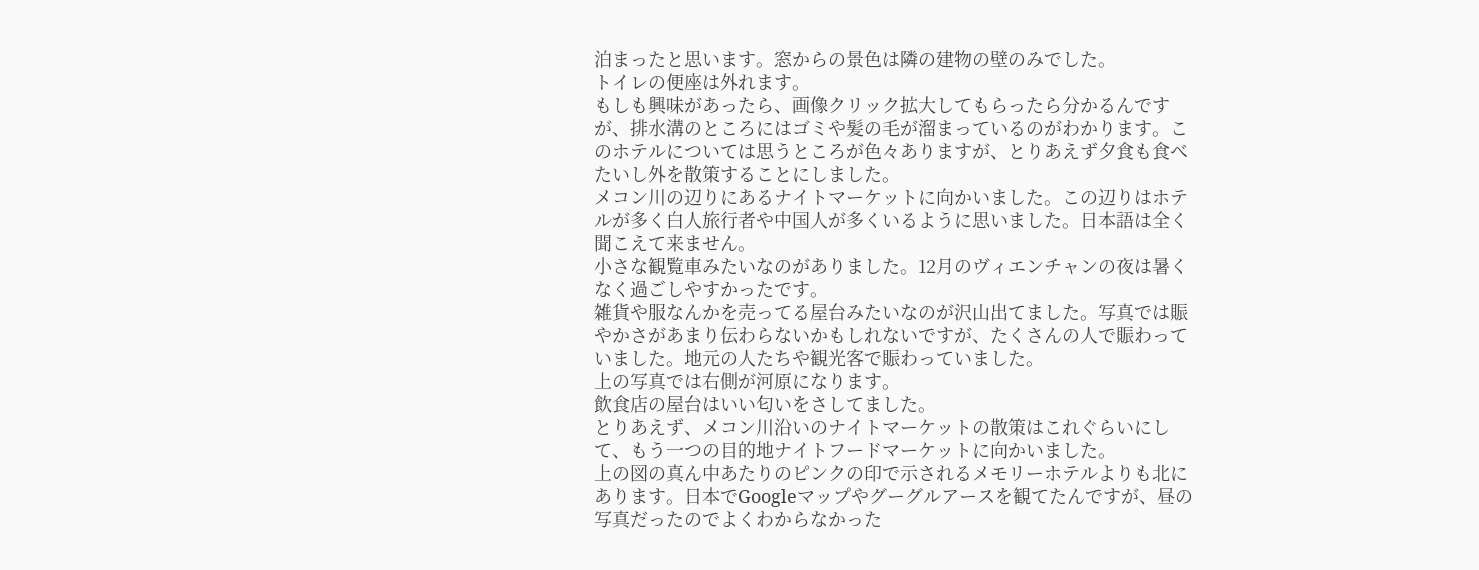泊まったと思います。窓からの景色は隣の建物の壁のみでした。
トイレの便座は外れます。
もしも興味があったら、画像クリック拡大してもらったら分かるんですが、排水溝のところにはゴミや髪の毛が溜まっているのがわかります。このホテルについては思うところが色々ありますが、とりあえず夕食も食べたいし外を散策することにしました。
メコン川の辺りにあるナイトマーケットに向かいました。この辺りはホテルが多く白人旅行者や中国人が多くいるように思いました。日本語は全く聞こえて来ません。
小さな観覧車みたいなのがありました。12月のヴィエンチャンの夜は暑くなく過ごしやすかったです。
雑貨や服なんかを売ってる屋台みたいなのが沢山出てました。写真では賑やかさがあまり伝わらないかもしれないですが、たくさんの人で賑わっていました。地元の人たちや観光客で賑わっていました。
上の写真では右側が河原になります。
飲食店の屋台はいい匂いをさしてました。
とりあえず、メコン川沿いのナイトマーケットの散策はこれぐらいにして、もう一つの目的地ナイトフードマーケットに向かいました。
上の図の真ん中あたりのピンクの印で示されるメモリーホテルよりも北にあります。日本でGoogleマップやグーグルアースを観てたんですが、昼の写真だったのでよくわからなかった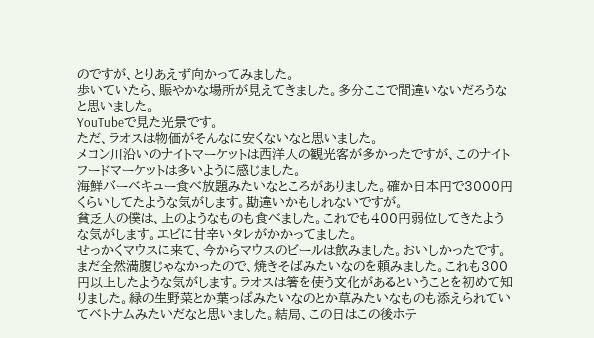のですが、とりあえず向かってみました。
歩いていたら、賑やかな場所が見えてきました。多分ここで間違いないだろうなと思いました。
YouTubeで見た光景です。
ただ、ラオスは物価がそんなに安くないなと思いました。
メコン川沿いのナイトマーケットは西洋人の観光客が多かったですが、このナイトフードマーケットは多いように感じました。
海鮮バーベキュー食べ放題みたいなところがありました。確か日本円で3000円くらいしてたような気がします。勘違いかもしれないですが。
貧乏人の僕は、上のようなものも食べました。これでも400円弱位してきたような気がします。エビに甘辛いタレがかかってました。
せっかくマウスに来て、今からマウスのビールは飲みました。おいしかったです。
まだ全然満腹じゃなかったので、焼きそばみたいなのを頼みました。これも300円以上したような気がします。ラオスは箸を使う文化があるということを初めて知りました。緑の生野菜とか葉っぱみたいなのとか草みたいなものも添えられていてベトナムみたいだなと思いました。結局、この日はこの後ホテ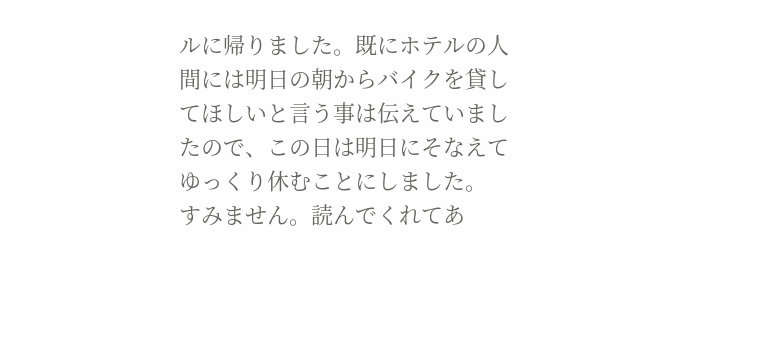ルに帰りました。既にホテルの人間には明日の朝からバイクを貸してほしいと言う事は伝えていましたので、この日は明日にそなえてゆっくり休むことにしました。
すみません。読んでくれてあ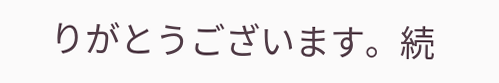りがとうございます。続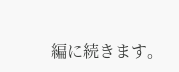編に続きます。